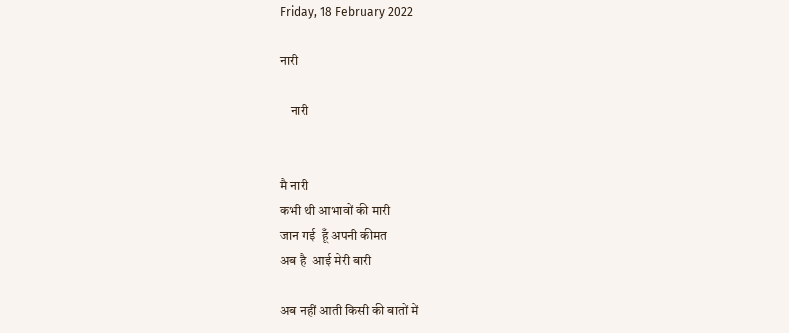Friday, 18 February 2022

नारी

    नारी


मै नारी
कभी थी आभावों की मारी
जान गई  हूँ अपनी कीमत
अब है  आई मेरी बारी

अब नहीं आती किसी की बातों में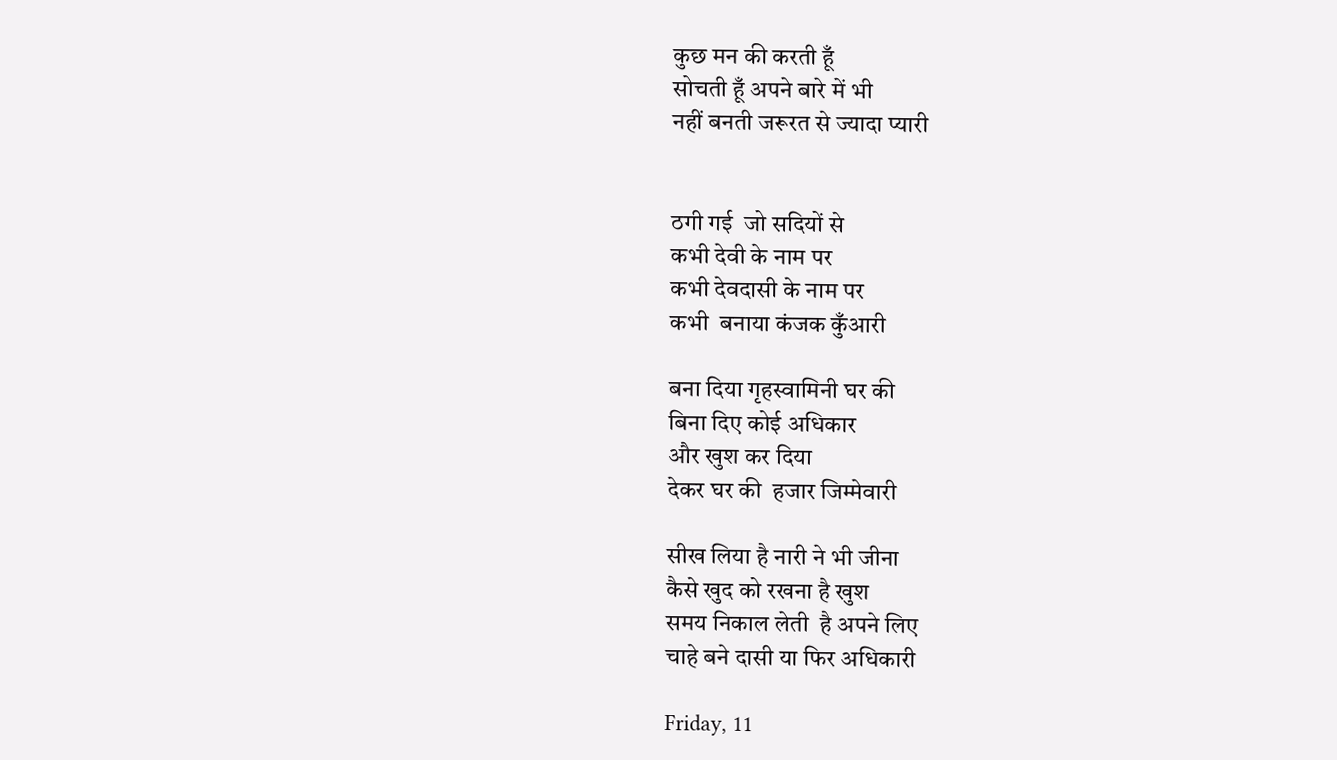कुछ मन की करती हूँ
सोचती हूँ अपने बारे में भी
नहीं बनती जरूरत से ज्यादा प्यारी


ठगी गई  जो सदियों से
कभी देवी के नाम पर
कभी देवदासी के नाम पर
कभी  बनाया कंजक कुँआरी

बना दिया गृहस्वामिनी घर की
बिना दिए कोई अधिकार
और खुश कर दिया
देकर घर की  हजार जिम्मेवारी

सीख लिया है नारी ने भी जीना
कैसे खुद को रखना है खुश
समय निकाल लेती  है अपने लिए
चाहे बने दासी या फिर अधिकारी

Friday, 11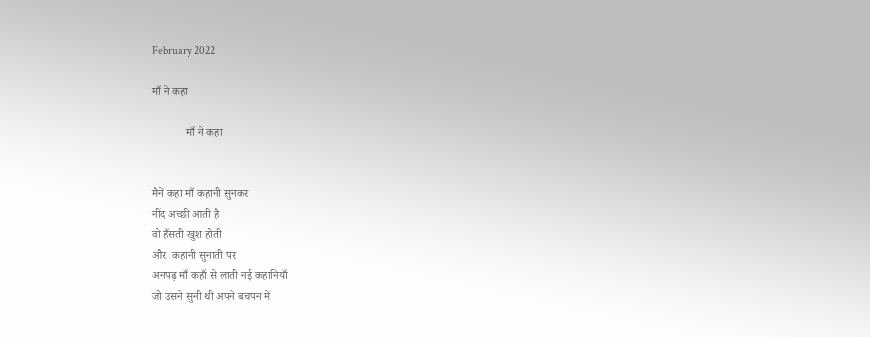February 2022

माँ ने कहा

            माँ ने कहा


मैनें कहा माँ कहानी सुनकर
नींद अच्छी आती है
वो हँसती खुश होती
और  कहानी सुनाती पर
अनपढ़ माँ कहाँ से लाती नई कहानियाँ
जो उसने सुनी थी अपने बचपन में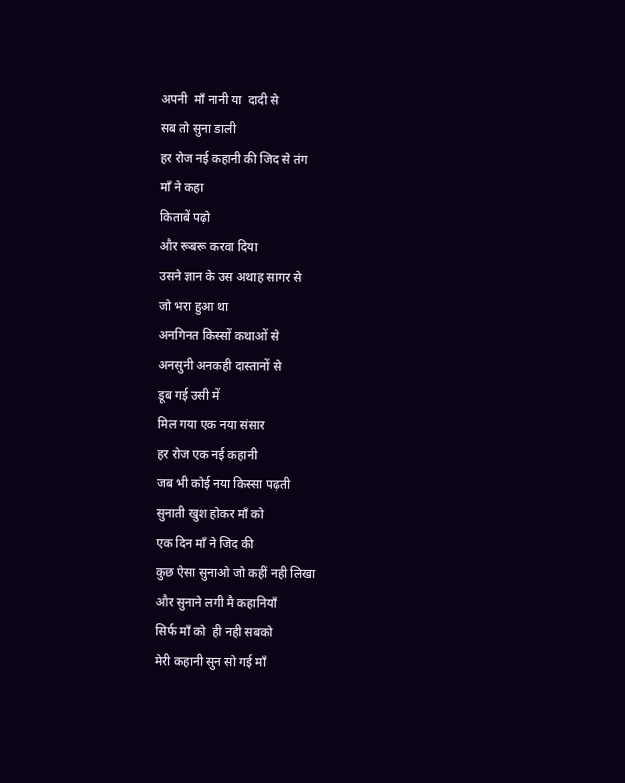अपनी  माँ नानी या  दादी से
सब तो सुना डाली
हर रोज नई कहानी की जिद से तंग
माँ ने कहा
किताबें पढ़ो
और रूबरू करवा दिया
उसने ज्ञान के उस अथाह सागर से
जो भरा हुआ था
अनगिनत किस्सों कथाओं से
अनसुनी अनकही दास्तानों से
डूब गई उसी में
मिल गया एक नया संसार
हर रोज एक नई कहानी
जब भी कोई नया किस्सा पढ़ती
सुनाती खुश होकर माँ को
एक दिन माँ ने जिद की
कुछ ऐसा सुनाओ जो कहीं नही लिखा
और सुनाने लगी मै कहानियाँ
सिर्फ माँ को  ही नही सबको
मेरी कहानी सुन सो गई माँ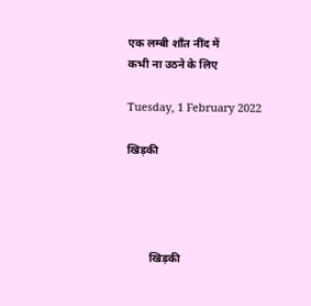एक लम्बी शाँत नींद में
कभी ना उठने के लिए

Tuesday, 1 February 2022

खिड़की




        खिड़की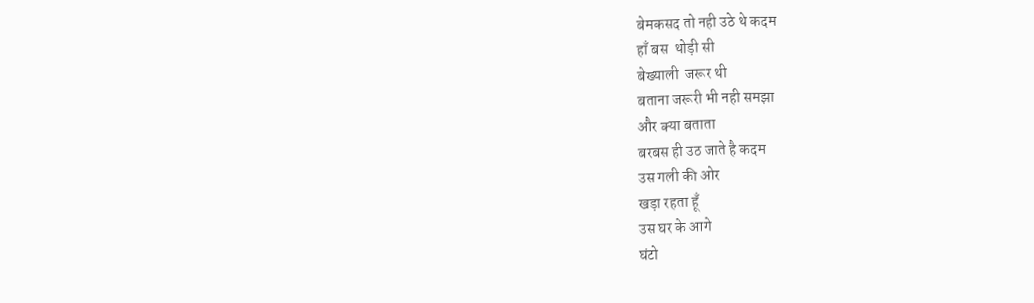बेमकसद तो नही उठे थे कदम
हाँ बस  थोड़ी सी
बेख्याली  जरूर थी
बताना जरूरी भी नही समझा
और क्या बताता
बरबस ही उठ जाते है कदम
उस गली की ओर
खड़ा रहता हूँ
उस घर के आगे
घंटो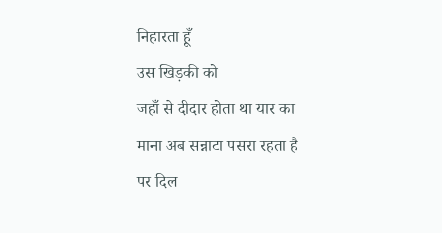निहारता हूँ
उस खिड़की को
जहाँ से दीदार होता था यार का
माना अब सन्नाटा पसरा रहता है
पर दिल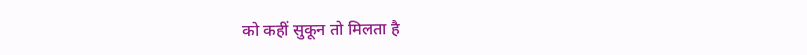को कहीं सुकून तो मिलता है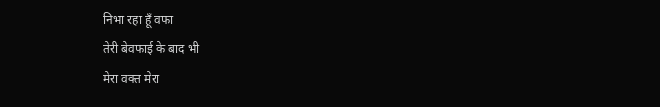निभा रहा हूँ वफा
तेरी बेवफाई के बाद भी
मेरा वक्त मेरा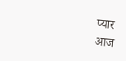प्यार
आज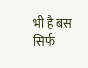भी है बस
सिर्फ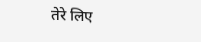तेरे लिए